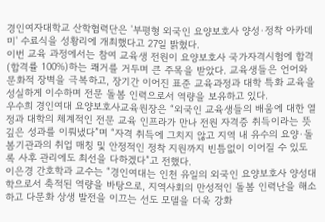경인여자대학교 산학협력단은 '부평형 외국인 요양보호사 양성·정착 아카데미' 수료식을 성황리에 개최했다고 27일 밝혔다.
이번 교육 과정에서는 참여 교육생 전원이 요양보호사 국가자격시험에 합격(합격률 100%)하는 쾌거를 거두며 큰 주목을 받았다. 교육생들은 언어와 문화적 장벽을 극복하고, 장기간 이어진 표준 교육과정과 대학 특화 교육을 성실하게 이수하며 전문 돌봄 인력으로서 역량을 보유하고 있다.
우수희 경인여대 요양보호사교육원장은 “외국인 교육생들의 배움에 대한 열정과 대학의 체계적인 전문 교육 인프라가 만나 전원 자격증 취득이라는 뜻깊은 성과를 이뤄냈다”며 “자격 취득에 그치지 않고 지역 내 유수의 요양·돌봄기관과의 취업 매칭 및 안정적인 정착 지원까지 빈틈없이 이어질 수 있도록 사후 관리에도 최선을 다하겠다”고 전했다.
이은경 간호학과 교수는 “경인여대는 인천 유일의 외국인 요양보호사 양성대학으로서 축적된 역량을 바탕으로, 지역사회의 만성적인 돌봄 인력난을 해소하고 다문화 상생 발전을 이끄는 선도 모델을 더욱 강화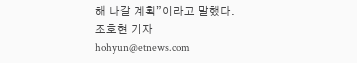해 나갈 계획”이라고 말했다.
조호현 기자 hohyun@etnews.com